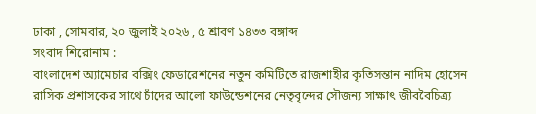ঢাকা , সোমবার, ২০ জুলাই ২০২৬ , ৫ শ্রাবণ ১৪৩৩ বঙ্গাব্দ
সংবাদ শিরোনাম :
বাংলাদেশ অ্যামেচার বক্সিং ফেডারেশনের নতুন কমিটিতে রাজশাহীর কৃতিসন্তান নাদিম হোসেন রাসিক প্রশাসকের সাথে চাঁদের আলো ফাউন্ডেশনের নেতৃবৃন্দের সৌজন্য সাক্ষাৎ জীববৈচিত্র্য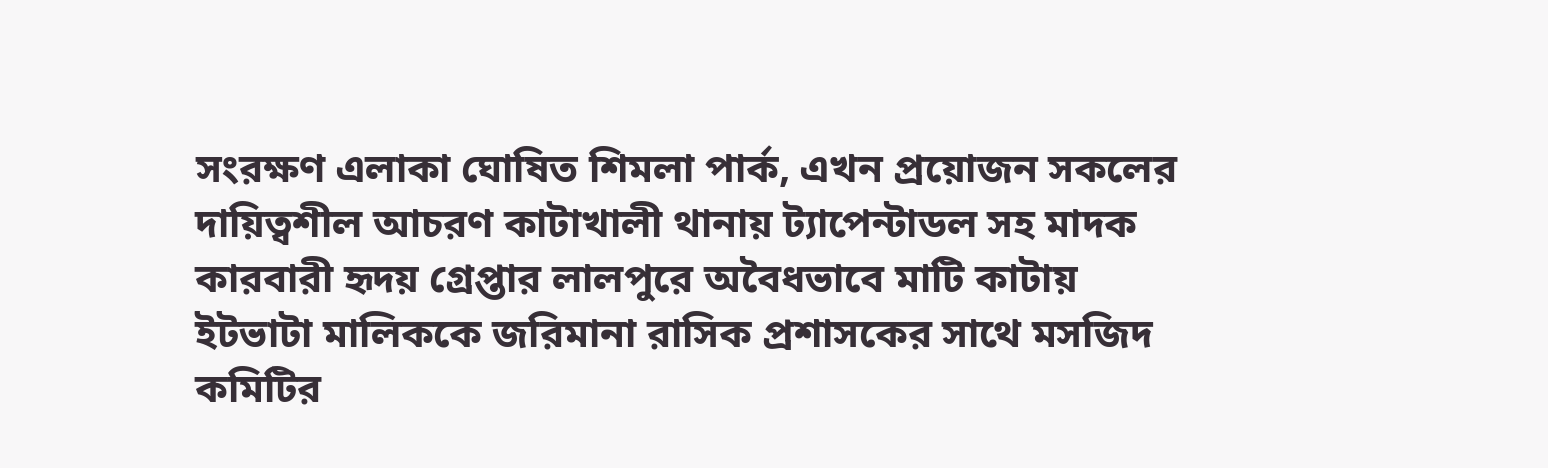সংরক্ষণ এলাকা ঘোষিত শিমলা পার্ক, এখন প্রয়োজন সকলের দায়িত্বশীল আচরণ কাটাখালী থানায় ট্যাপেন্টাডল সহ মাদক কারবারী হৃদয় গ্রেপ্তার লালপুরে অবৈধভাবে মাটি কাটায় ইটভাটা মালিককে জরিমানা রাসিক প্রশাসকের সাথে মসজিদ কমিটির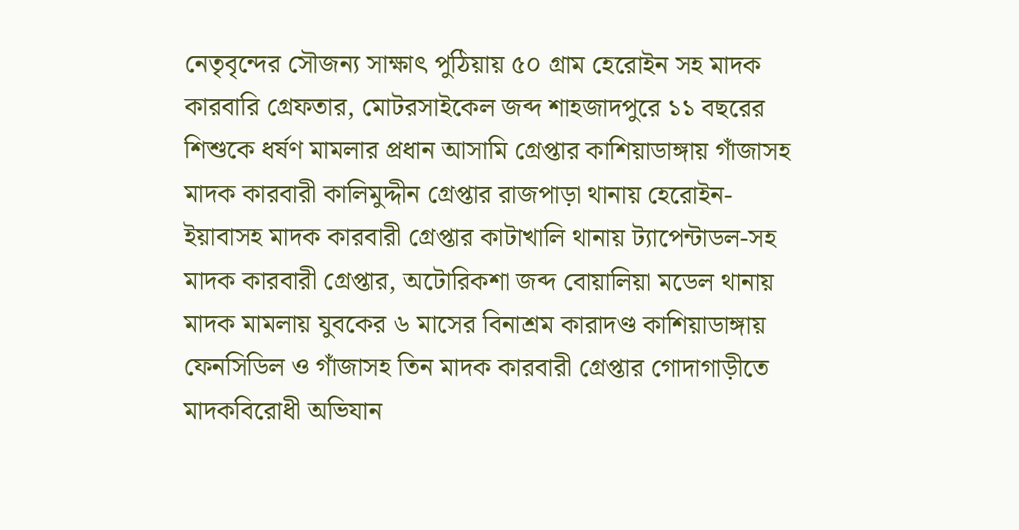নেতৃবৃন্দের সৌজন্য সাক্ষাৎ পুঠিয়ায় ৫০ গ্রাম হেরোইন সহ মাদক কারবারি গ্রেফতার, মোটরসাইকেল জব্দ শাহজাদপুরে ১১ বছরের শিশুকে ধর্ষণ মামলার প্রধান আসামি গ্রেপ্তার কাশিয়াডাঙ্গায় গাঁজাসহ মাদক কারবারী কালিমুদ্দীন গ্রেপ্তার রাজপাড়া থানায় হেরোইন-ইয়াবাসহ মাদক কারবারী গ্রেপ্তার কাটাখালি থানায় ট্যাপেন্টাডল-সহ মাদক কারবারী গ্রেপ্তার, অটোরিকশা জব্দ বোয়ালিয়া মডেল থানায় মাদক মামলায় যুবকের ৬ মাসের বিনাশ্রম কারাদণ্ড কাশিয়াডাঙ্গায় ফেনসিডিল ও গাঁজাসহ তিন মাদক কারবারী গ্রেপ্তার গোদাগাড়ীতে মাদকবিরোধী অভিযান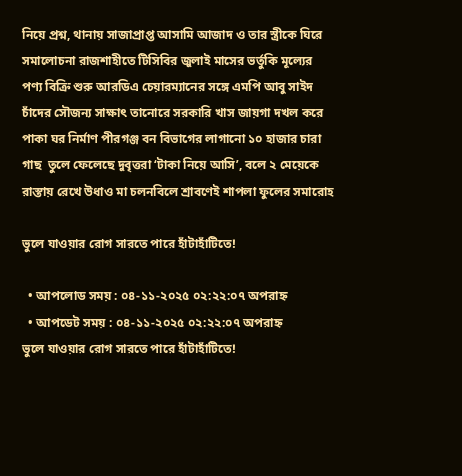নিয়ে প্রশ্ন, থানায় সাজাপ্রাপ্ত আসামি আজাদ ও তার স্ত্রীকে ঘিরে সমালোচনা রাজশাহীতে টিসিবির জুলাই মাসের ভর্তুকি মূল্যের পণ্য বিক্রি শুরু আরডিএ চেয়ারম্যানের সঙ্গে এমপি আবু সাইদ চাঁদের সৌজন্য সাক্ষাৎ তানোরে সরকারি খাস জায়গা দখল করে পাকা ঘর নির্মাণ পীরগঞ্জ বন বিভাগের লাগানো ১০ হাজার চারা গাছ ‌ তুলে ফেলেছে দুবৃত্তরা ‘টাকা নিয়ে আসি’, বলে ২ মেয়েকে রাস্তায় রেখে উধাও মা চলনবিলে শ্রাবণেই শাপলা ফুলের সমারোহ

ভুলে যাওয়ার রোগ সারতে পারে হাঁটাহাঁটিতে!

  • আপলোড সময় : ০৪-১১-২০২৫ ০২:২২:০৭ অপরাহ্ন
  • আপডেট সময় : ০৪-১১-২০২৫ ০২:২২:০৭ অপরাহ্ন
ভুলে যাওয়ার রোগ সারতে পারে হাঁটাহাঁটিতে!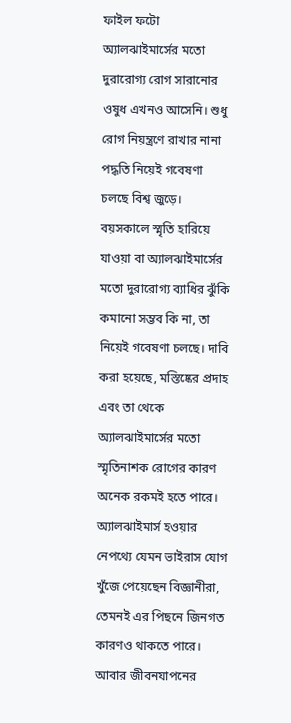ফাইল ফটো
অ্যালঝাইমার্সের মতো দুরারোগ্য রোগ সারানোর ওষুধ এখনও আসেনি। শুধু রোগ নিয়ন্ত্রণে রাখার নানা পদ্ধতি নিয়েই গবেষণা চলছে বিশ্ব জুড়ে। বয়সকালে স্মৃতি হারিয়ে যাওয়া বা অ্যালঝাইমার্সের মতো দুরারোগ্য ব্যাধির ঝুঁকি কমানো সম্ভব কি না, তা নিয়েই গবেষণা চলছে। দাবি করা হয়েছে, মস্তিষ্কের প্রদাহ এবং তা থেকে অ্যালঝাইমার্সের মতো স্মৃতিনাশক রোগের কারণ অনেক রকমই হতে পারে। অ্যালঝাইমার্স হওয়ার নেপথ্যে যেমন ভাইরাস যোগ খুঁজে পেয়েছেন বিজ্ঞানীরা, তেমনই এর পিছনে জিনগত কারণও থাকতে পারে। আবার জীবনযাপনের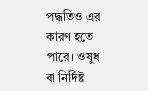পদ্ধতিও এর কারণ হতে পারে। ওষুধ বা নির্দিষ্ট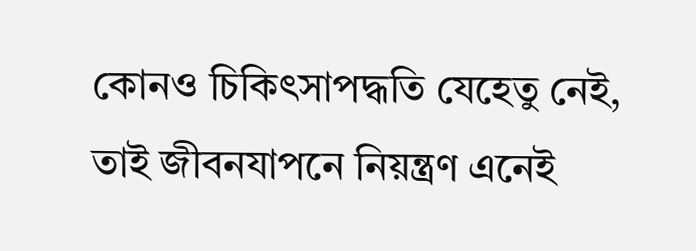কোনও চিকিৎসাপদ্ধতি যেহেতু নেই, তাই জীবনযাপনে নিয়ন্ত্রণ এনেই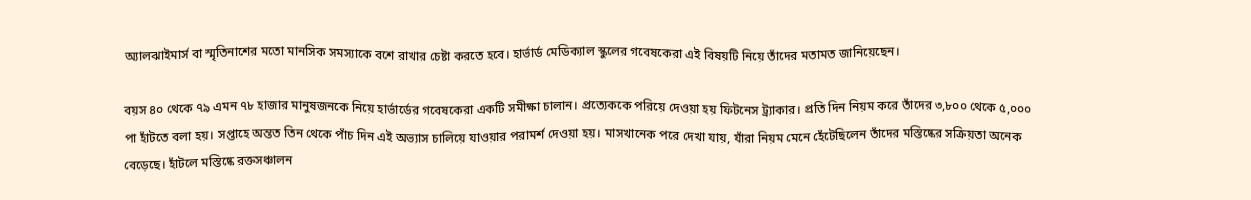অ্যালঝাইমার্স বা স্মৃতিনাশের মতো মানসিক সমস্যাকে বশে রাখার চেষ্টা করতে হবে। হার্ভার্ড মেডিক্যাল স্কুলের গবেষকেরা এই বিষয়টি নিয়ে তাঁদের মতামত জানিয়েছেন।

বয়স ৪০ থেকে ৭৯ এমন ৭৮ হাজার মানুষজনকে নিয়ে হার্ভার্ডের গবেষকেরা একটি সমীক্ষা চালান। প্রত্যেককে পরিয়ে দেওয়া হয় ফিটনেস ট্র্যাকার। প্রতি দিন নিয়ম করে তাঁদের ৩,৮০০ থেকে ৫,০০০ পা হাঁটতে বলা হয়। সপ্তাহে অন্তত তিন থেকে পাঁচ দিন এই অভ্যাস চালিয়ে যাওয়ার পরামর্শ দেওয়া হয়। মাসখানেক পরে দেখা যায়, যাঁরা নিয়ম মেনে হেঁটেছিলেন তাঁদের মস্তিষ্কের সক্রিয়তা অনেক বেড়েছে। হাঁটলে মস্তিষ্কে রক্তসঞ্চালন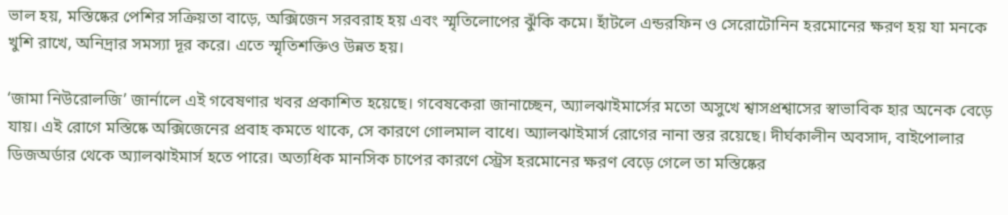ভাল হয়, মস্তিষ্কের পেশির সক্রিয়তা বাড়ে, অক্সিজেন সরবরাহ হয় এবং স্মৃতিলোপের ঝুঁকি কমে। হাঁটলে এন্ডরফিন ও সেরোটোনিন হরমোনের ক্ষরণ হয় যা মনকে খুশি রাখে, অনিদ্রার সমস্যা দূর করে। এতে স্মৃতিশক্তিও উন্নত হয়।

‘জামা নিউরোলজি’ জার্নালে এই গবেষণার খবর প্রকাশিত হয়েছে। গবেষকেরা জানাচ্ছেন, অ্যালঝাইমার্সের মতো অসুখে শ্বাসপ্রশ্বাসের স্বাভাবিক হার অনেক বেড়ে যায়। এই রোগে মস্তিষ্কে অক্সিজেনের প্রবাহ কমতে থাকে, সে কারণে গোলমাল বাধে। অ্যালঝাইমার্স রোগের নানা স্তর রয়েছে। দীর্ঘকালীন অবসাদ, বাইপোলার ডিজঅর্ডার থেকে অ্যালঝাইমার্স হতে পারে। অত্যধিক মানসিক চাপের কারণে স্ট্রেস হরমোনের ক্ষরণ বেড়ে গেলে তা মস্তিষ্কের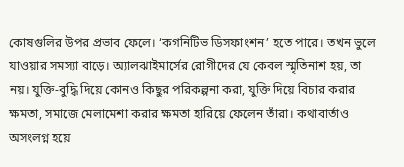কোষগুলির উপর প্রভাব ফেলে। ‘কগনিটিভ ডিসফাংশন’ হতে পারে। তখন ভুলে যাওয়ার সমস্যা বাড়ে। অ্যালঝাইমার্সের রোগীদের যে কেবল স্মৃতিনাশ হয়, তা নয়। যুক্তি-বুদ্ধি দিয়ে কোনও কিছুর পরিকল্পনা করা, যুক্তি দিয়ে বিচার করার ক্ষমতা, সমাজে মেলামেশা করার ক্ষমতা হারিয়ে ফেলেন তাঁরা। কথাবার্তাও অসংলগ্ন হয়ে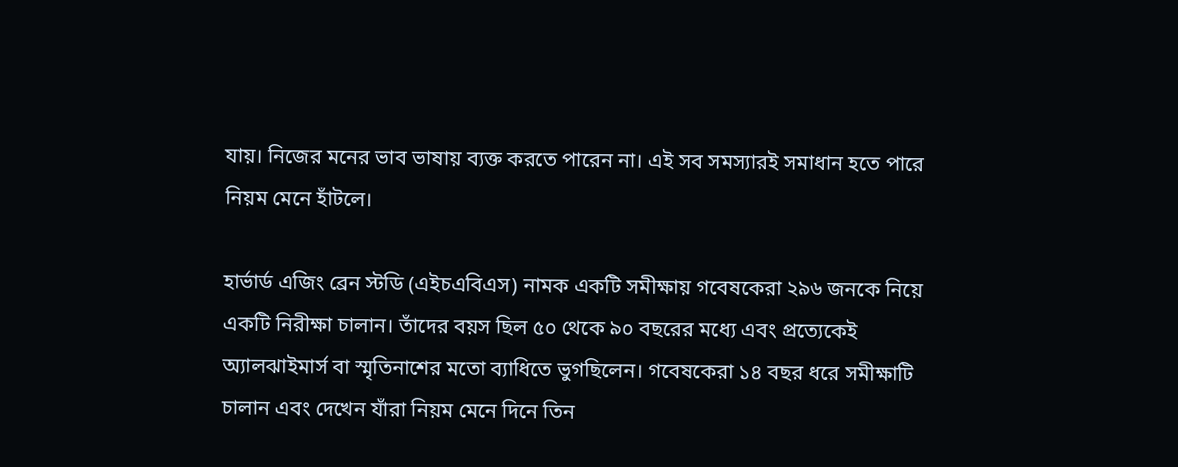যায়। নিজের মনের ভাব ভাষায় ব্যক্ত করতে পারেন না। এই সব সমস্যারই সমাধান হতে পারে নিয়ম মেনে হাঁটলে।

হার্ভার্ড এজিং ব্রেন স্টডি (এইচএবিএস) নামক একটি সমীক্ষায় গবেষকেরা ২৯৬ জনকে নিয়ে একটি নিরীক্ষা চালান। তাঁদের বয়স ছিল ৫০ থেকে ৯০ বছরের মধ্যে এবং প্রত্যেকেই অ্যালঝাইমার্স বা স্মৃতিনাশের মতো ব্যাধিতে ভুগছিলেন। গবেষকেরা ১৪ বছর ধরে সমীক্ষাটি চালান এবং দেখেন যাঁরা নিয়ম মেনে দিনে তিন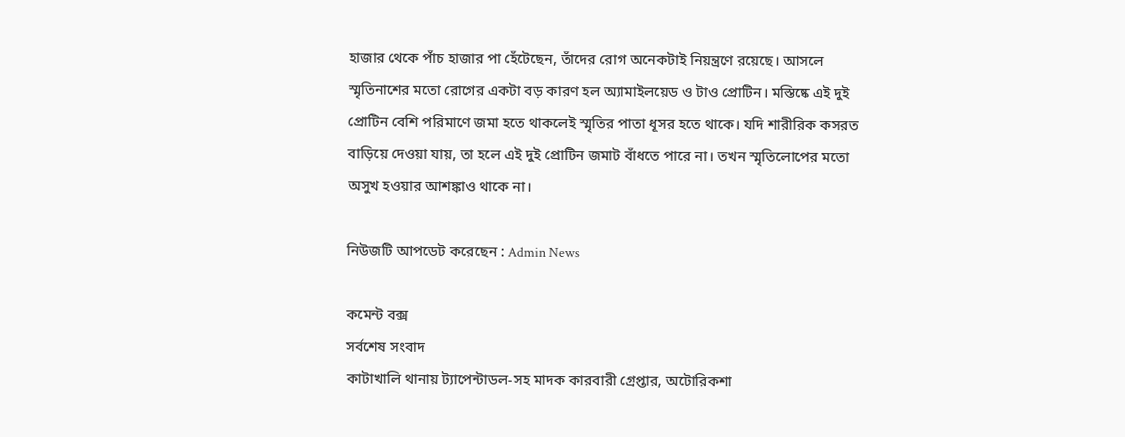হাজার থেকে পাঁচ হাজার পা হেঁটেছেন, তাঁদের রোগ অনেকটাই নিয়ন্ত্রণে রয়েছে। আসলে স্মৃতিনাশের মতো রোগের একটা বড় কারণ হল অ্যামাইলয়েড ও টাও প্রোটিন। মস্তিষ্কে এই দুই প্রোটিন বেশি পরিমাণে জমা হতে থাকলেই স্মৃতির পাতা ধূসর হতে থাকে। যদি শারীরিক কসরত বাড়িয়ে দেওয়া যায়, তা হলে এই দুই প্রোটিন জমাট বাঁধতে পারে না। তখন স্মৃতিলোপের মতো অসুখ হওয়ার আশঙ্কাও থাকে না।

নিউজটি আপডেট করেছেন : Admin News

কমেন্ট বক্স
সর্বশেষ সংবাদ
কাটাখালি থানায় ট্যাপেন্টাডল-সহ মাদক কারবারী গ্রেপ্তার, অটোরিকশা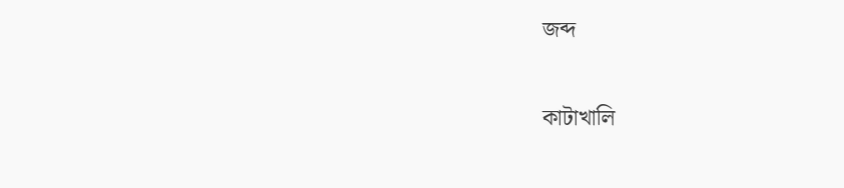জব্দ

কাটাখালি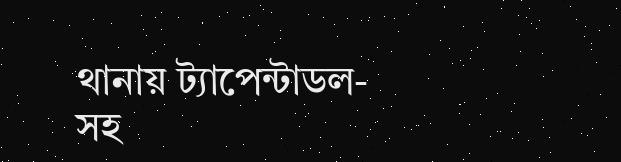থানায় ট্যাপেন্টাডল-সহ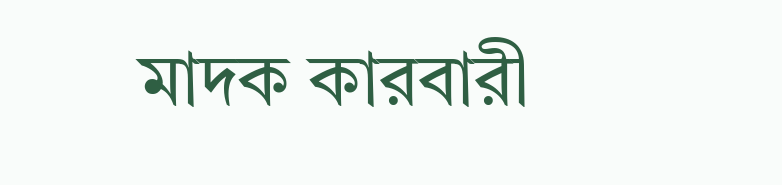মাদক কারবারী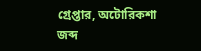গ্রেপ্তার, অটোরিকশা জব্দ